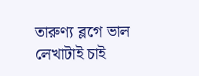তারুণ্য ব্লগে ভাল লেখাটাই চাই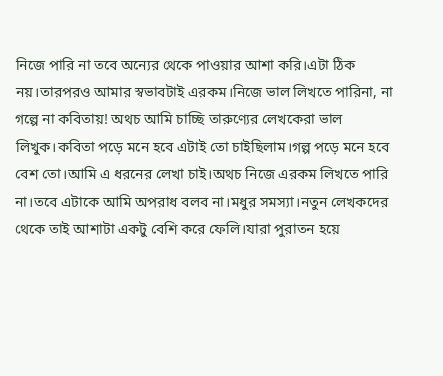নিজে পারি না তবে অন্যের থেকে পাওয়ার আশা করি।এটা ঠিক নয়।তারপরও আমার স্বভাবটাই এরকম।নিজে ভাল লিখতে পারিনা, না গল্পে না কবিতায়! অথচ আমি চাচ্ছি তারুণ্যের লেখকেরা ভাল লিখুক।কবিতা পড়ে মনে হবে এটাই তো চাইছিলাম।গল্প পড়ে মনে হবে বেশ তো।আমি এ ধরনের লেখা চাই।অথচ নিজে এরকম লিখতে পারি না।তবে এটাকে আমি অপরাধ বলব না।মধুর সমস্যা।নতুন লেখকদের থেকে তাই আশাটা একটু বেশি করে ফেলি।যারা পুরাতন হয়ে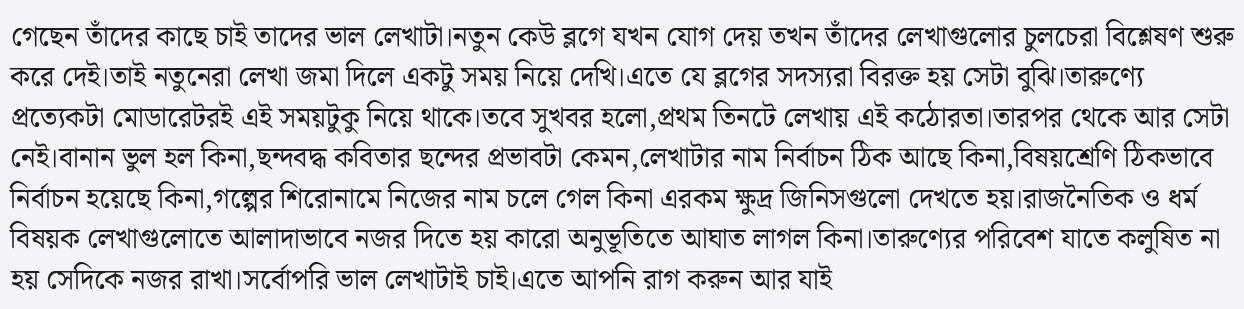গেছেন তাঁদের কাছে চাই তাদের ভাল লেখাটা।নতুন কেউ ব্লগে যখন যোগ দেয় তখন তাঁদের লেখাগুলোর চুলচেরা বিশ্লেষণ শুরু করে দেই।তাই নতুনেরা লেখা জমা দিলে একটু সময় নিয়ে দেখি।এতে যে ব্লগের সদস্যরা বিরক্ত হয় সেটা বুঝি।তারুণ্যে প্রত্যেকটা মোডারেটরই এই সময়টুকু নিয়ে থাকে।তবে সুখবর হলো,প্রথম তিনটে লেখায় এই কঠোরতা।তারপর থেকে আর সেটা নেই।বানান ভুল হল কিনা,ছন্দবদ্ধ কবিতার ছন্দের প্রভাবটা কেমন,লেখাটার নাম নির্বাচন ঠিক আছে কিনা,বিষয়শ্রেণি ঠিকভাবে নির্বাচন হয়েছে কিনা,গল্পের শিরোনামে নিজের নাম চলে গেল কিনা এরকম ক্ষুদ্র জিনিসগুলো দেখতে হয়।রাজনৈতিক ও ধর্ম বিষয়ক লেখাগুলোতে আলাদাভাবে নজর দিতে হয় কারো অনুভূতিতে আঘাত লাগল কিনা।তারুণ্যের পরিবেশ যাতে কলুষিত না হয় সেদিকে নজর রাখা।সর্বোপরি ভাল লেখাটাই চাই।এতে আপনি রাগ করুন আর যাই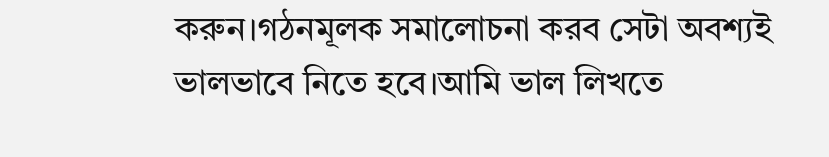করুন।গঠনমূলক সমালোচনা করব সেটা অবশ্যই ভালভাবে নিতে হবে।আমি ভাল লিখতে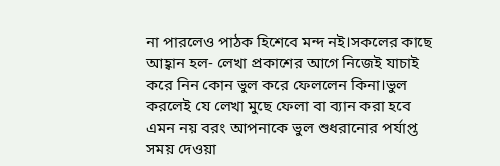না পারলেও পাঠক হিশেবে মন্দ নই।সকলের কাছে আহ্বান হল- লেখা প্রকাশের আগে নিজেই যাচাই করে নিন কোন ভুল করে ফেললেন কিনা।ভুল করলেই যে লেখা মুছে ফেলা বা ব্যান করা হবে এমন নয় বরং আপনাকে ভুল শুধরানোর পর্যাপ্ত সময় দেওয়া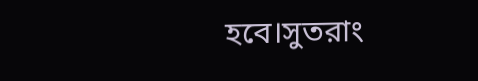হবে।সুতরাং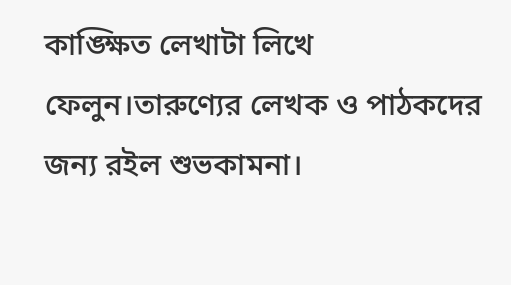কাঙ্ক্ষিত লেখাটা লিখে ফেলুন।তারুণ্যের লেখক ও পাঠকদের জন্য রইল শুভকামনা।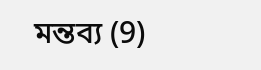মন্তব্য (9)